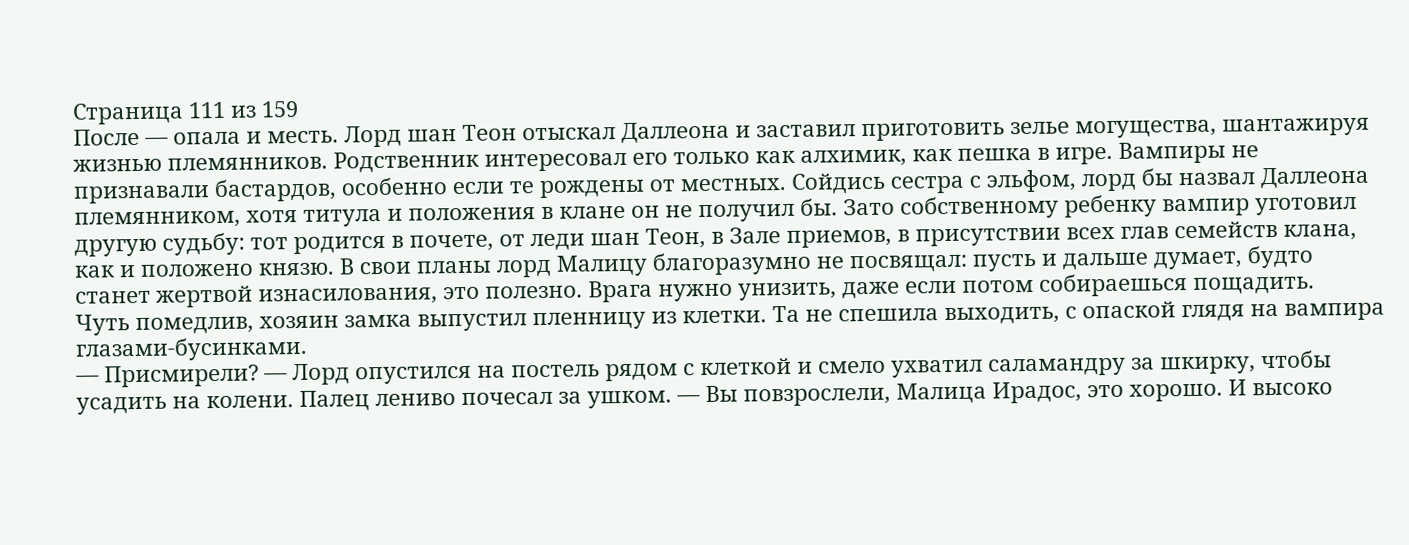Страница 111 из 159
После — опала и месть. Лорд шан Теон отыскал Даллеона и заставил приготовить зелье могущества, шантажируя жизнью племянников. Родственник интересовал его только как алхимик, как пешка в игре. Вампиры не признавали бастардов, особенно если те рождены от местных. Сойдись сестра с эльфом, лорд бы назвал Даллеона племянником, хотя титула и положения в клане он не получил бы. Зато собственному ребенку вампир уготовил другую судьбу: тот родится в почете, от леди шан Теон, в Зале приемов, в присутствии всех глав семейств клана, как и положено князю. В свои планы лорд Малицу благоразумно не посвящал: пусть и дальше думает, будто станет жертвой изнасилования, это полезно. Врага нужно унизить, даже если потом собираешься пощадить.
Чуть помедлив, хозяин замка выпустил пленницу из клетки. Та не спешила выходить, с опаской глядя на вампира глазами-бусинками.
— Присмирели? — Лорд опустился на постель рядом с клеткой и смело ухватил саламандру за шкирку, чтобы усадить на колени. Палец лениво почесал за ушком. — Вы повзрослели, Малица Ирадос, это хорошо. И высоко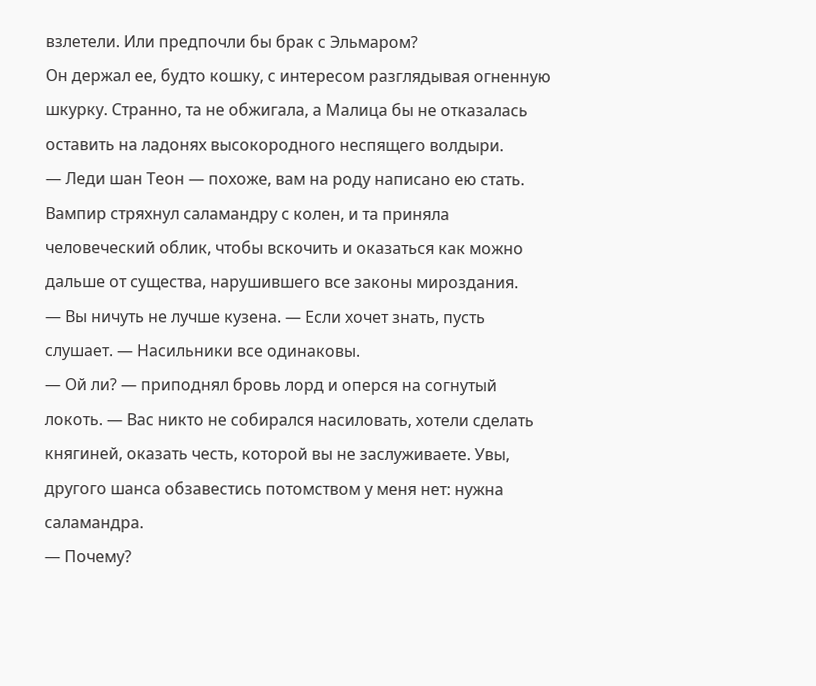взлетели. Или предпочли бы брак с Эльмаром?
Он держал ее, будто кошку, с интересом разглядывая огненную шкурку. Странно, та не обжигала, а Малица бы не отказалась оставить на ладонях высокородного неспящего волдыри.
— Леди шан Теон — похоже, вам на роду написано ею стать.
Вампир стряхнул саламандру с колен, и та приняла человеческий облик, чтобы вскочить и оказаться как можно дальше от существа, нарушившего все законы мироздания.
— Вы ничуть не лучше кузена. — Если хочет знать, пусть слушает. — Насильники все одинаковы.
— Ой ли? — приподнял бровь лорд и оперся на согнутый локоть. — Вас никто не собирался насиловать, хотели сделать княгиней, оказать честь, которой вы не заслуживаете. Увы, другого шанса обзавестись потомством у меня нет: нужна саламандра.
— Почему?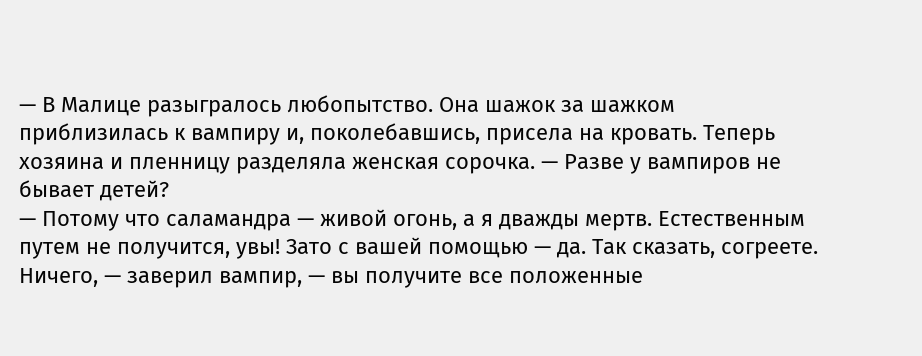— В Малице разыгралось любопытство. Она шажок за шажком приблизилась к вампиру и, поколебавшись, присела на кровать. Теперь хозяина и пленницу разделяла женская сорочка. — Разве у вампиров не бывает детей?
— Потому что саламандра — живой огонь, а я дважды мертв. Естественным путем не получится, увы! Зато с вашей помощью — да. Так сказать, согреете. Ничего, — заверил вампир, — вы получите все положенные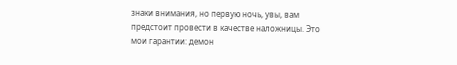знаки внимания, но первую ночь, увы, вам предстоит провести в качестве наложницы. Это мои гарантии: демон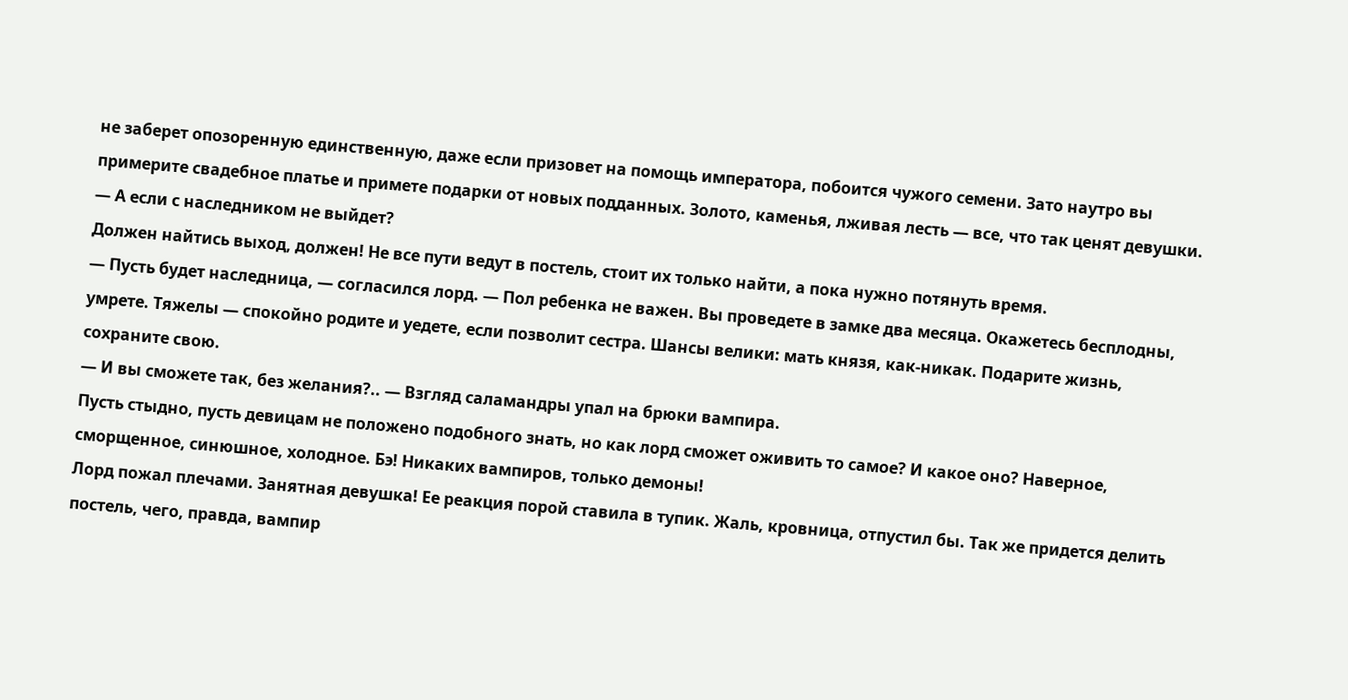не заберет опозоренную единственную, даже если призовет на помощь императора, побоится чужого семени. Зато наутро вы примерите свадебное платье и примете подарки от новых подданных. Золото, каменья, лживая лесть — все, что так ценят девушки.
— А если с наследником не выйдет?
Должен найтись выход, должен! Не все пути ведут в постель, стоит их только найти, а пока нужно потянуть время.
— Пусть будет наследница, — согласился лорд. — Пол ребенка не важен. Вы проведете в замке два месяца. Окажетесь бесплодны, умрете. Тяжелы — спокойно родите и уедете, если позволит сестра. Шансы велики: мать князя, как-никак. Подарите жизнь, сохраните свою.
— И вы сможете так, без желания?.. — Взгляд саламандры упал на брюки вампира.
Пусть стыдно, пусть девицам не положено подобного знать, но как лорд сможет оживить то самое? И какое оно? Наверное, сморщенное, синюшное, холодное. Бэ! Никаких вампиров, только демоны!
Лорд пожал плечами. Занятная девушка! Ее реакция порой ставила в тупик. Жаль, кровница, отпустил бы. Так же придется делить постель, чего, правда, вампир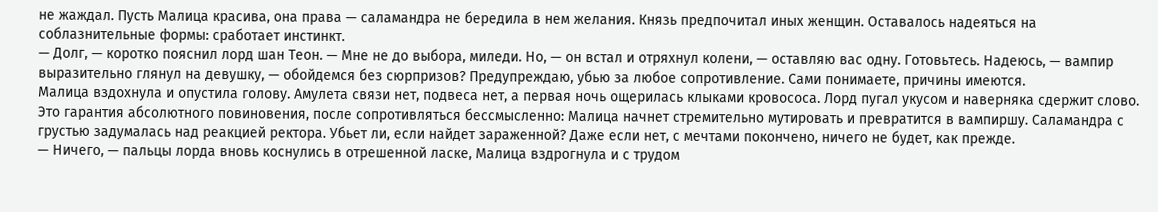не жаждал. Пусть Малица красива, она права — саламандра не бередила в нем желания. Князь предпочитал иных женщин. Оставалось надеяться на соблазнительные формы: сработает инстинкт.
— Долг, — коротко пояснил лорд шан Теон. — Мне не до выбора, миледи. Но, — он встал и отряхнул колени, — оставляю вас одну. Готовьтесь. Надеюсь, — вампир выразительно глянул на девушку, — обойдемся без сюрпризов? Предупреждаю, убью за любое сопротивление. Сами понимаете, причины имеются.
Малица вздохнула и опустила голову. Амулета связи нет, подвеса нет, а первая ночь ощерилась клыками кровососа. Лорд пугал укусом и наверняка сдержит слово. Это гарантия абсолютного повиновения, после сопротивляться бессмысленно: Малица начнет стремительно мутировать и превратится в вампиршу. Саламандра с грустью задумалась над реакцией ректора. Убьет ли, если найдет зараженной? Даже если нет, с мечтами покончено, ничего не будет, как прежде.
— Ничего, — пальцы лорда вновь коснулись в отрешенной ласке, Малица вздрогнула и с трудом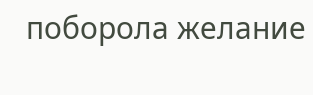поборола желание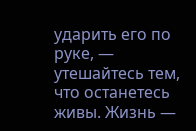ударить его по руке, — утешайтесь тем, что останетесь живы. Жизнь —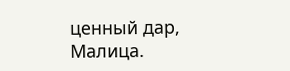ценный дар, Малица.